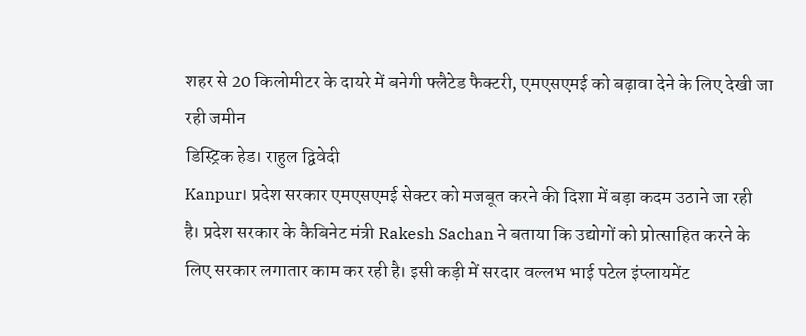शहर से 20 किलोमीटर के दायरे में बनेगी फ्लैटेड फैक्टरी, एमएसएमई को बढ़ावा देने के लिए देखी जा रही जमीन
डिस्ट्रिक हेड। राहुल द्विवेदी
Kanpur। प्रदेश सरकार एमएसएमई सेक्टर को मजबूत करने की दिशा में बड़ा कदम उठाने जा रही है। प्रदेश सरकार के कैबिनेट मंत्री Rakesh Sachan ने बताया कि उद्योगों को प्रोत्साहित करने के लिए सरकार लगातार काम कर रही है। इसी कड़ी में सरदार वल्लभ भाई पटेल इंप्लायमेंट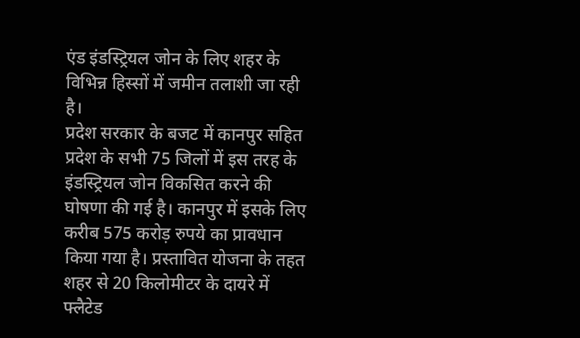एंड इंडस्ट्रियल जोन के लिए शहर के विभिन्न हिस्सों में जमीन तलाशी जा रही है।
प्रदेश सरकार के बजट में कानपुर सहित प्रदेश के सभी 75 जिलों में इस तरह के इंडस्ट्रियल जोन विकसित करने की घोषणा की गई है। कानपुर में इसके लिए करीब 575 करोड़ रुपये का प्रावधान किया गया है। प्रस्तावित योजना के तहत शहर से 20 किलोमीटर के दायरे में फ्लैटेड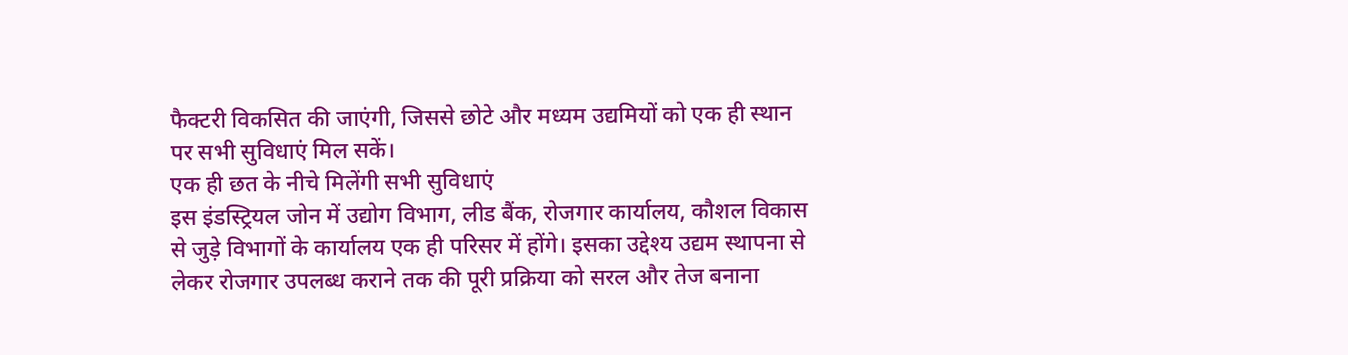फैक्टरी विकसित की जाएंगी, जिससे छोटे और मध्यम उद्यमियों को एक ही स्थान पर सभी सुविधाएं मिल सकें।
एक ही छत के नीचे मिलेंगी सभी सुविधाएं
इस इंडस्ट्रियल जोन में उद्योग विभाग, लीड बैंक, रोजगार कार्यालय, कौशल विकास से जुड़े विभागों के कार्यालय एक ही परिसर में होंगे। इसका उद्देश्य उद्यम स्थापना से लेकर रोजगार उपलब्ध कराने तक की पूरी प्रक्रिया को सरल और तेज बनाना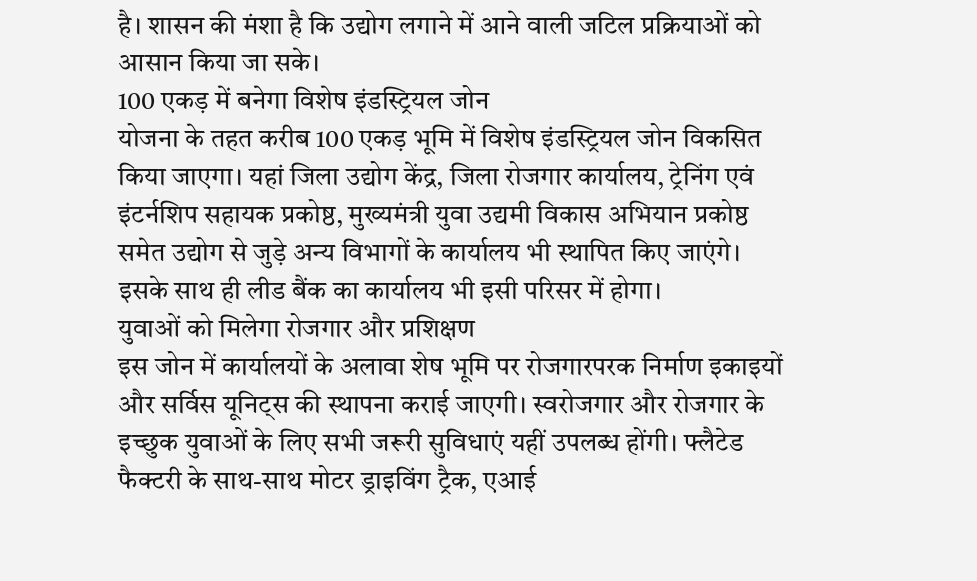है। शासन की मंशा है कि उद्योग लगाने में आने वाली जटिल प्रक्रियाओं को आसान किया जा सके।
100 एकड़ में बनेगा विशेष इंडस्ट्रियल जोन
योजना के तहत करीब 100 एकड़ भूमि में विशेष इंडस्ट्रियल जोन विकसित किया जाएगा। यहां जिला उद्योग केंद्र, जिला रोजगार कार्यालय, ट्रेनिंग एवं इंटर्नशिप सहायक प्रकोष्ठ, मुख्यमंत्री युवा उद्यमी विकास अभियान प्रकोष्ठ समेत उद्योग से जुड़े अन्य विभागों के कार्यालय भी स्थापित किए जाएंगे। इसके साथ ही लीड बैंक का कार्यालय भी इसी परिसर में होगा।
युवाओं को मिलेगा रोजगार और प्रशिक्षण
इस जोन में कार्यालयों के अलावा शेष भूमि पर रोजगारपरक निर्माण इकाइयों और सर्विस यूनिट्स की स्थापना कराई जाएगी। स्वरोजगार और रोजगार के इच्छुक युवाओं के लिए सभी जरूरी सुविधाएं यहीं उपलब्ध होंगी। फ्लैटेड फैक्टरी के साथ-साथ मोटर ड्राइविंग ट्रैक, एआई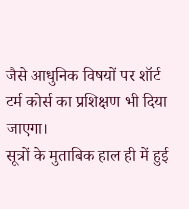जैसे आधुनिक विषयों पर शॉर्ट टर्म कोर्स का प्रशिक्षण भी दिया जाएगा।
सूत्रों के मुताबिक हाल ही में हुई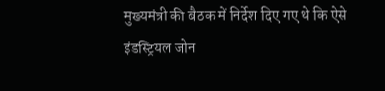मुख्यमंत्री की बैठक में निर्देश दिए गए थे कि ऐसे इंडस्ट्रियल जोन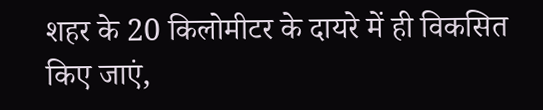शहर के 20 किलोमीटर के दायरे में ही विकसित किए जाएं,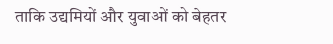ताकि उद्यमियों और युवाओं को बेहतर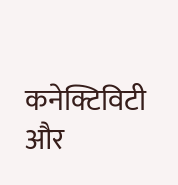कनेक्टिविटी और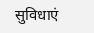सुविधाएं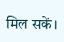मिल सकें।